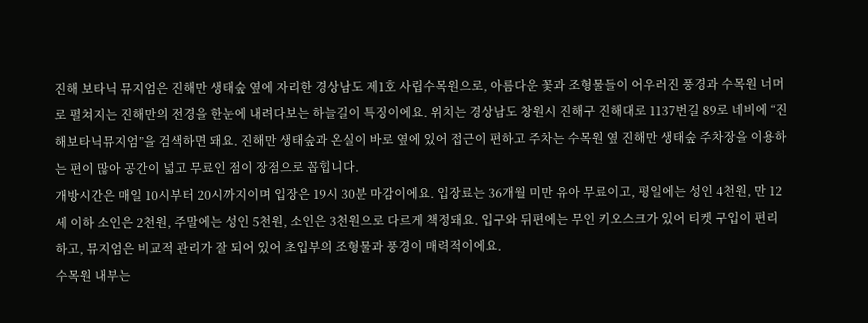진해 보타닉 뮤지엄은 진해만 생태숲 옆에 자리한 경상남도 제1호 사립수목원으로, 아름다운 꽃과 조형물들이 어우러진 풍경과 수목원 너머로 펼쳐지는 진해만의 전경을 한눈에 내려다보는 하늘길이 특징이에요. 위치는 경상남도 창원시 진해구 진해대로 1137번길 89로 네비에 “진해보타닉뮤지엄”을 검색하면 돼요. 진해만 생태숲과 온실이 바로 옆에 있어 접근이 편하고 주차는 수목원 옆 진해만 생태숲 주차장을 이용하는 편이 많아 공간이 넓고 무료인 점이 장점으로 꼽힙니다.
개방시간은 매일 10시부터 20시까지이며 입장은 19시 30분 마감이에요. 입장료는 36개월 미만 유아 무료이고, 평일에는 성인 4천원, 만 12세 이하 소인은 2천원, 주말에는 성인 5천원, 소인은 3천원으로 다르게 책정돼요. 입구와 뒤편에는 무인 키오스크가 있어 티켓 구입이 편리하고, 뮤지엄은 비교적 관리가 잘 되어 있어 초입부의 조형물과 풍경이 매력적이에요.
수목원 내부는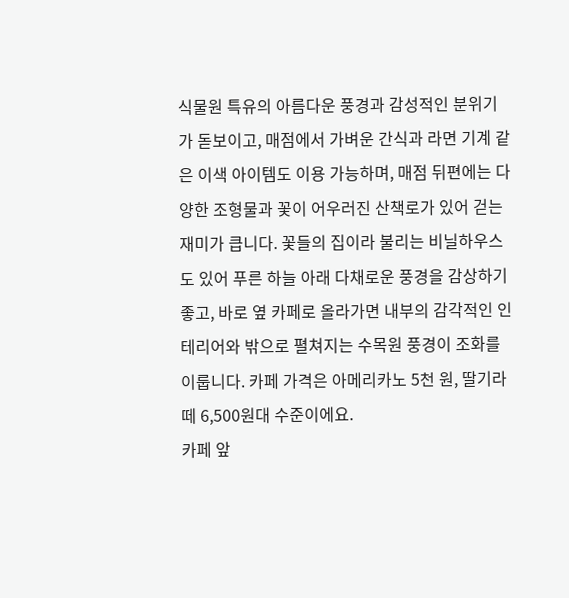식물원 특유의 아름다운 풍경과 감성적인 분위기가 돋보이고, 매점에서 가벼운 간식과 라면 기계 같은 이색 아이템도 이용 가능하며, 매점 뒤편에는 다양한 조형물과 꽃이 어우러진 산책로가 있어 걷는 재미가 큽니다. 꽃들의 집이라 불리는 비닐하우스도 있어 푸른 하늘 아래 다채로운 풍경을 감상하기 좋고, 바로 옆 카페로 올라가면 내부의 감각적인 인테리어와 밖으로 펼쳐지는 수목원 풍경이 조화를 이룹니다. 카페 가격은 아메리카노 5천 원, 딸기라떼 6,500원대 수준이에요.
카페 앞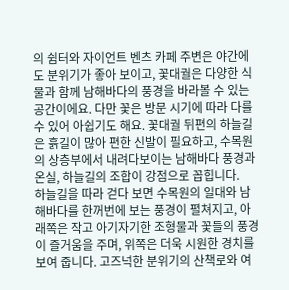의 쉼터와 자이언트 벤츠 카페 주변은 야간에도 분위기가 좋아 보이고, 꽃대궐은 다양한 식물과 함께 남해바다의 풍경을 바라볼 수 있는 공간이에요. 다만 꽃은 방문 시기에 따라 다를 수 있어 아쉽기도 해요. 꽃대궐 뒤편의 하늘길은 흙길이 많아 편한 신발이 필요하고, 수목원의 상층부에서 내려다보이는 남해바다 풍경과 온실, 하늘길의 조합이 강점으로 꼽힙니다.
하늘길을 따라 걷다 보면 수목원의 일대와 남해바다를 한꺼번에 보는 풍경이 펼쳐지고, 아래쪽은 작고 아기자기한 조형물과 꽃들의 풍경이 즐거움을 주며, 위쪽은 더욱 시원한 경치를 보여 줍니다. 고즈넉한 분위기의 산책로와 여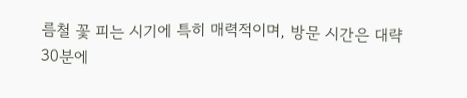름철 꽃 피는 시기에 특히 매력적이며, 방문 시간은 대략 30분에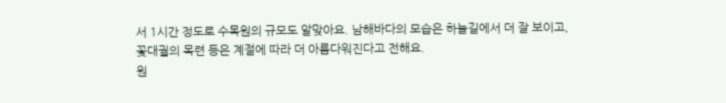서 1시간 정도로 수목원의 규모도 알맞아요. 남해바다의 모습은 하늘길에서 더 잘 보이고, 꽃대궐의 목련 등은 계절에 따라 더 아름다워진다고 전해요.
원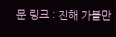문 링크 : 진해 가볼만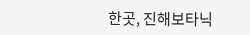한곳, 진해보타닉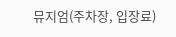뮤지엄(주차장, 입장료)